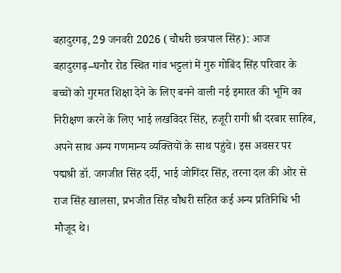बहादुरगढ़, 29 जनवरी 2026 (चौधरी छत्रपाल सिंह): आज बहादुरगढ़–घनौर रोड स्थित गांव भट्टलां में गुरु गोबिंद सिंह परिवार के बच्चों को गुरमत शिक्षा देने के लिए बनने वाली नई इमारत की भूमि का निरीक्षण करने के लिए भाई लखविंदर सिंह, हजूरी रागी श्री दरबार साहिब, अपने साथ अन्य गणमान्य व्यक्तियों के साथ पहुंचे। इस अवसर पर पद्मश्री डॉ. जगजीत सिंह दर्दी, भाई जोगिंदर सिंह, तरना दल की ओर से राज सिंह खालसा, प्रभजीत सिंह चौधरी सहित कई अन्य प्रतिनिधि भी मौजूद थे।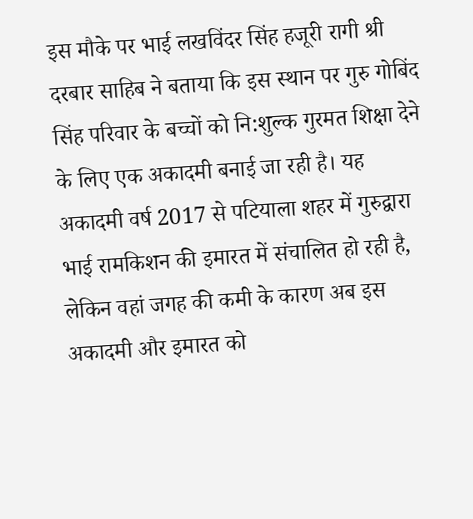इस मौके पर भाई लखविंदर सिंह हजूरी रागी श्री दरबार साहिब ने बताया कि इस स्थान पर गुरु गोबिंद सिंह परिवार के बच्चों को नि:शुल्क गुरमत शिक्षा देने के लिए एक अकादमी बनाई जा रही है। यह अकादमी वर्ष 2017 से पटियाला शहर में गुरुद्वारा भाई रामकिशन की इमारत में संचालित हो रही है, लेकिन वहां जगह की कमी के कारण अब इस अकादमी और इमारत को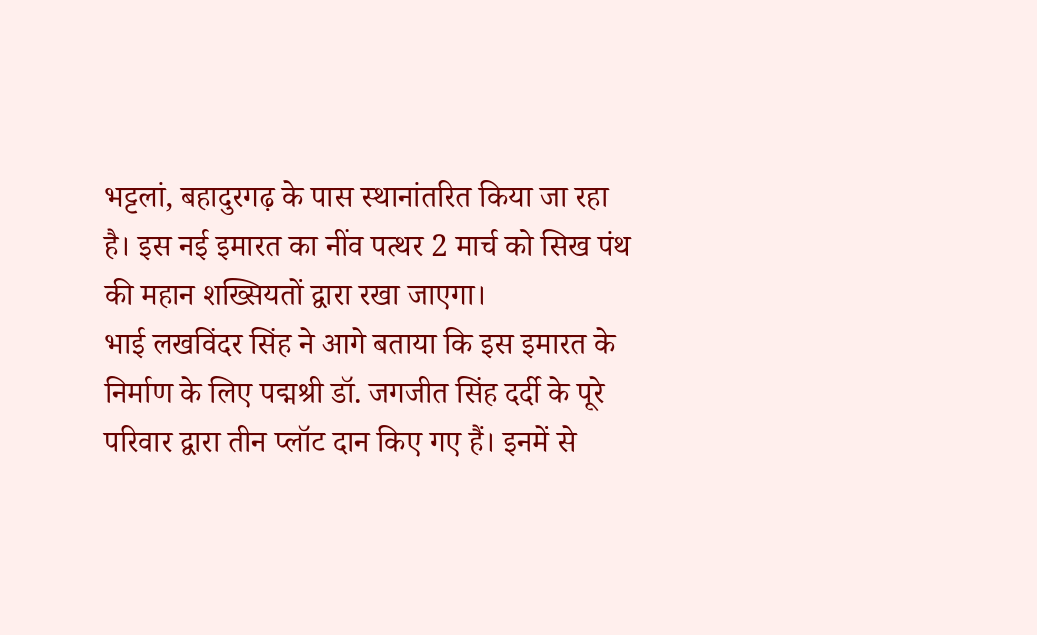भट्टलां, बहादुरगढ़ के पास स्थानांतरित किया जा रहा है। इस नई इमारत का नींव पत्थर 2 मार्च को सिख पंथ की महान शख्सियतों द्वारा रखा जाएगा।
भाई लखविंदर सिंह ने आगे बताया कि इस इमारत के निर्माण के लिए पद्मश्री डॉ. जगजीत सिंह दर्दी के पूरे परिवार द्वारा तीन प्लॉट दान किए गए हैं। इनमें से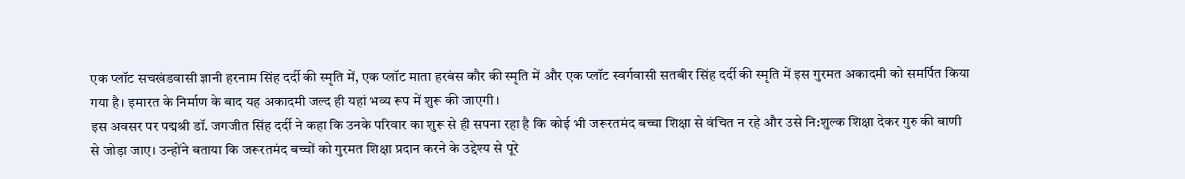एक प्लॉट सचखंडवासी ज्ञानी हरनाम सिंह दर्दी की स्मृति में, एक प्लॉट माता हरबंस कौर की स्मृति में और एक प्लॉट स्वर्गवासी सतबीर सिंह दर्दी की स्मृति में इस गुरमत अकादमी को समर्पित किया गया है। इमारत के निर्माण के बाद यह अकादमी जल्द ही यहां भव्य रूप में शुरू की जाएगी।
इस अवसर पर पद्मश्री डॉ. जगजीत सिंह दर्दी ने कहा कि उनके परिवार का शुरू से ही सपना रहा है कि कोई भी जरूरतमंद बच्चा शिक्षा से वंचित न रहे और उसे नि:शुल्क शिक्षा देकर गुरु की बाणी से जोड़ा जाए। उन्होंने बताया कि जरूरतमंद बच्चों को गुरमत शिक्षा प्रदान करने के उद्देश्य से पूरे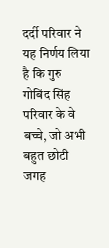दर्दी परिवार ने यह निर्णय लिया है कि गुरु गोबिंद सिंह परिवार के वे बच्चे, जो अभी बहुत छोटी जगह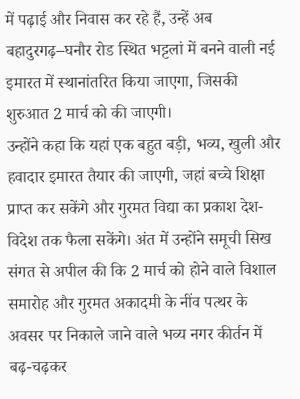में पढ़ाई और निवास कर रहे हैं, उन्हें अब बहादुरगढ़–घनौर रोड स्थित भट्टलां में बनने वाली नई इमारत में स्थानांतरित किया जाएगा, जिसकी शुरुआत 2 मार्च को की जाएगी।
उन्होंने कहा कि यहां एक बहुत बड़ी, भव्य, खुली और हवादार इमारत तैयार की जाएगी, जहां बच्चे शिक्षा प्राप्त कर सकेंगे और गुरमत विद्या का प्रकाश देश-विदेश तक फैला सकेंगे। अंत में उन्होंने समूची सिख संगत से अपील की कि 2 मार्च को होने वाले विशाल समारोह और गुरमत अकादमी के नींव पत्थर के अवसर पर निकाले जाने वाले भव्य नगर कीर्तन में बढ़-चढ़कर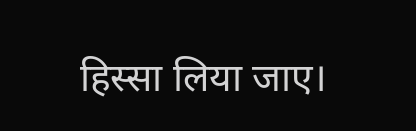हिस्सा लिया जाए।